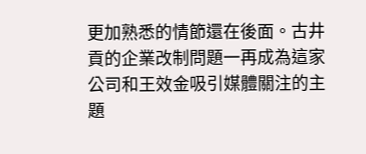更加熟悉的情節還在後面。古井貢的企業改制問題一再成為這家公司和王效金吸引媒體關注的主題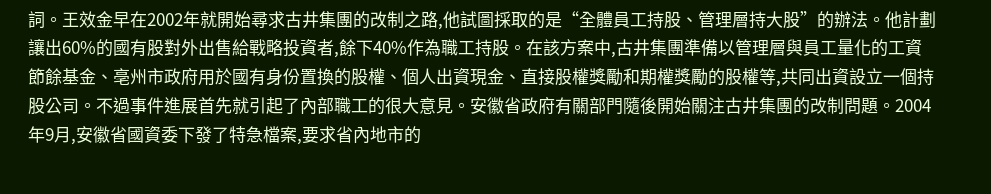詞。王效金早在2002年就開始尋求古井集團的改制之路,他試圖採取的是“全體員工持股、管理層持大股”的辦法。他計劃讓出60%的國有股對外出售給戰略投資者,餘下40%作為職工持股。在該方案中,古井集團準備以管理層與員工量化的工資節餘基金、亳州市政府用於國有身份置換的股權、個人出資現金、直接股權獎勵和期權獎勵的股權等,共同出資設立一個持股公司。不過事件進展首先就引起了內部職工的很大意見。安徽省政府有關部門隨後開始關注古井集團的改制問題。2004年9月,安徽省國資委下發了特急檔案,要求省內地市的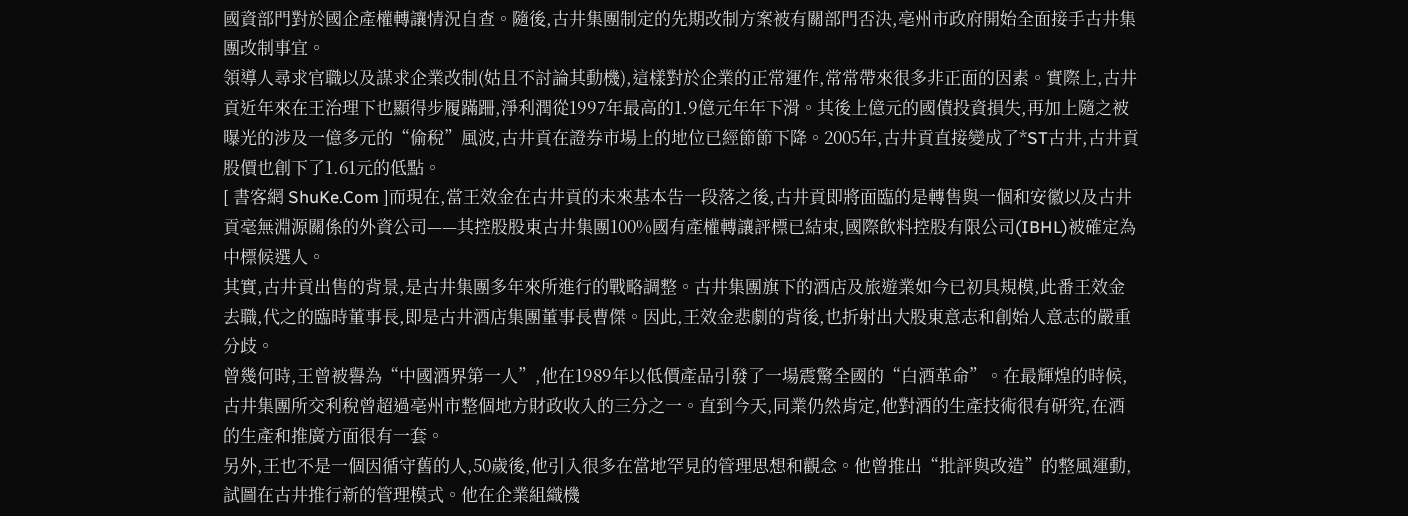國資部門對於國企產權轉讓情況自查。隨後,古井集團制定的先期改制方案被有關部門否決,亳州市政府開始全面接手古井集團改制事宜。
領導人尋求官職以及謀求企業改制(姑且不討論其動機),這樣對於企業的正常運作,常常帶來很多非正面的因素。實際上,古井貢近年來在王治理下也顯得步履蹣跚,淨利潤從1997年最高的1.9億元年年下滑。其後上億元的國債投資損失,再加上隨之被曝光的涉及一億多元的“偷稅”風波,古井貢在證券市場上的地位已經節節下降。2005年,古井貢直接變成了*ST古井,古井貢股價也創下了1.61元的低點。
[ 書客網 ShuKe.Com ]而現在,當王效金在古井貢的未來基本告一段落之後,古井貢即將面臨的是轉售與一個和安徽以及古井貢毫無淵源關係的外資公司——其控股股東古井集團100%國有產權轉讓評標已結束,國際飲料控股有限公司(IBHL)被確定為中標候選人。
其實,古井貢出售的背景,是古井集團多年來所進行的戰略調整。古井集團旗下的酒店及旅遊業如今已初具規模,此番王效金去職,代之的臨時董事長,即是古井酒店集團董事長曹傑。因此,王效金悲劇的背後,也折射出大股東意志和創始人意志的嚴重分歧。
曾幾何時,王曾被譽為“中國酒界第一人”,他在1989年以低價產品引發了一場震驚全國的“白酒革命”。在最輝煌的時候,古井集團所交利稅曾超過亳州市整個地方財政收入的三分之一。直到今天,同業仍然肯定,他對酒的生產技術很有研究,在酒的生產和推廣方面很有一套。
另外,王也不是一個因循守舊的人,50歲後,他引入很多在當地罕見的管理思想和觀念。他曾推出“批評與改造”的整風運動,試圖在古井推行新的管理模式。他在企業組織機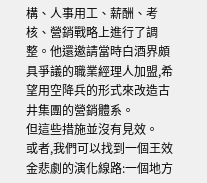構、人事用工、薪酬、考核、營銷戰略上進行了調整。他還邀請當時白酒界頗具爭議的職業經理人加盟,希望用空降兵的形式來改造古井集團的營銷體系。
但這些措施並沒有見效。
或者,我們可以找到一個王效金悲劇的演化線路:一個地方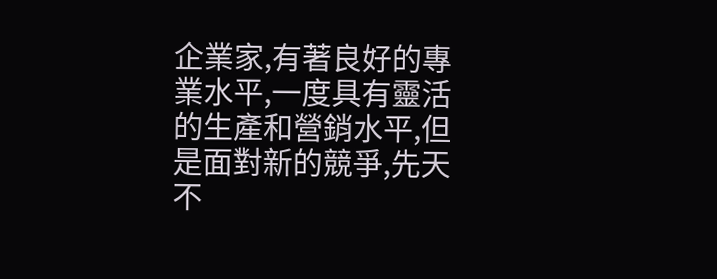企業家,有著良好的專業水平,一度具有靈活的生產和營銷水平,但是面對新的競爭,先天不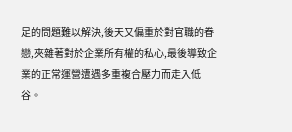足的問題難以解決,後天又偏重於對官職的眷戀,夾雜著對於企業所有權的私心,最後導致企業的正常運營遭遇多重複合壓力而走入低谷。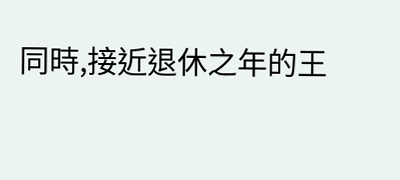同時,接近退休之年的王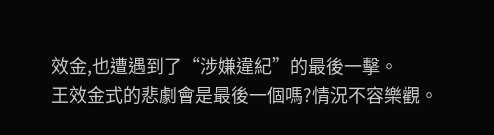效金,也遭遇到了“涉嫌違紀”的最後一擊。
王效金式的悲劇會是最後一個嗎?情況不容樂觀。